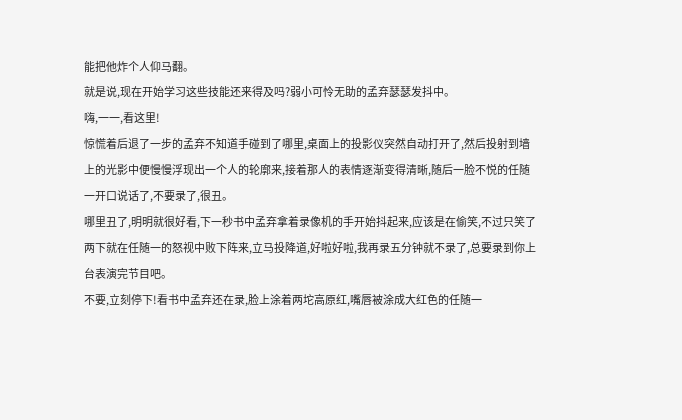能把他炸个人仰马翻。
就是说,现在开始学习这些技能还来得及吗?弱小可怜无助的孟弃瑟瑟发抖中。
嗨,一一,看这里!
惊慌着后退了一步的孟弃不知道手碰到了哪里,桌面上的投影仪突然自动打开了,然后投射到墙上的光影中便慢慢浮现出一个人的轮廓来,接着那人的表情逐渐变得清晰,随后一脸不悦的任随一开口说话了,不要录了,很丑。
哪里丑了,明明就很好看,下一秒书中孟弃拿着录像机的手开始抖起来,应该是在偷笑,不过只笑了两下就在任随一的怒视中败下阵来,立马投降道,好啦好啦,我再录五分钟就不录了,总要录到你上台表演完节目吧。
不要,立刻停下!看书中孟弃还在录,脸上涂着两坨高原红,嘴唇被涂成大红色的任随一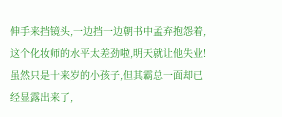伸手来挡镜头,一边挡一边朝书中孟弃抱怨着,这个化妆师的水平太差劲啦,明天就让他失业!
虽然只是十来岁的小孩子,但其霸总一面却已经显露出来了,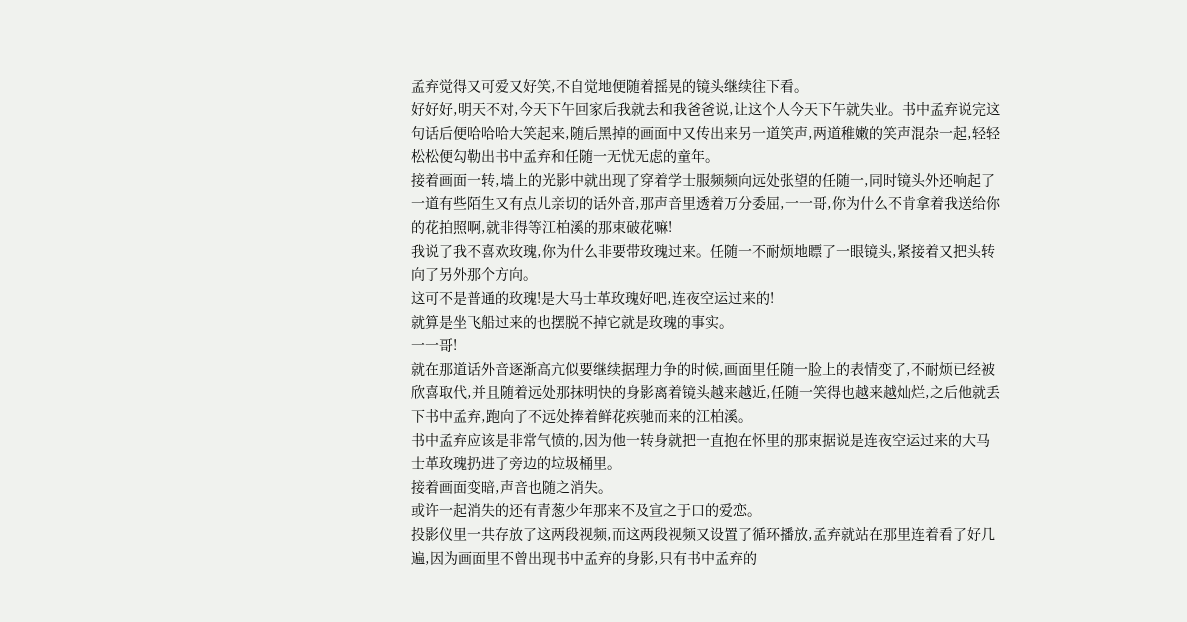孟弃觉得又可爱又好笑,不自觉地便随着摇晃的镜头继续往下看。
好好好,明天不对,今天下午回家后我就去和我爸爸说,让这个人今天下午就失业。书中孟弃说完这句话后便哈哈哈大笑起来,随后黑掉的画面中又传出来另一道笑声,两道稚嫩的笑声混杂一起,轻轻松松便勾勒出书中孟弃和任随一无忧无虑的童年。
接着画面一转,墙上的光影中就出现了穿着学士服频频向远处张望的任随一,同时镜头外还响起了一道有些陌生又有点儿亲切的话外音,那声音里透着万分委屈,一一哥,你为什么不肯拿着我送给你的花拍照啊,就非得等江柏溪的那束破花嘛!
我说了我不喜欢玫瑰,你为什么非要带玫瑰过来。任随一不耐烦地瞟了一眼镜头,紧接着又把头转向了另外那个方向。
这可不是普通的玫瑰!是大马士革玫瑰好吧,连夜空运过来的!
就算是坐飞船过来的也摆脱不掉它就是玫瑰的事实。
一一哥!
就在那道话外音逐渐高亢似要继续据理力争的时候,画面里任随一脸上的表情变了,不耐烦已经被欣喜取代,并且随着远处那抹明快的身影离着镜头越来越近,任随一笑得也越来越灿烂,之后他就丢下书中孟弃,跑向了不远处捧着鲜花疾驰而来的江柏溪。
书中孟弃应该是非常气愤的,因为他一转身就把一直抱在怀里的那束据说是连夜空运过来的大马士革玫瑰扔进了旁边的垃圾桶里。
接着画面变暗,声音也随之消失。
或许一起消失的还有青葱少年那来不及宣之于口的爱恋。
投影仪里一共存放了这两段视频,而这两段视频又设置了循环播放,孟弃就站在那里连着看了好几遍,因为画面里不曾出现书中孟弃的身影,只有书中孟弃的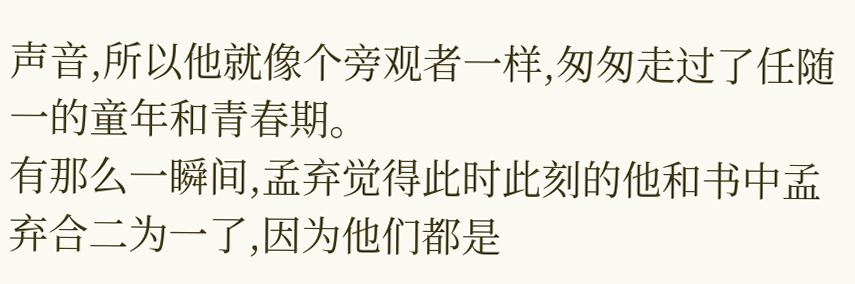声音,所以他就像个旁观者一样,匆匆走过了任随一的童年和青春期。
有那么一瞬间,孟弃觉得此时此刻的他和书中孟弃合二为一了,因为他们都是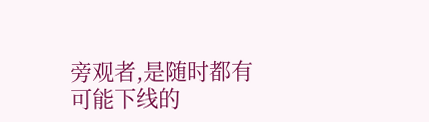旁观者,是随时都有可能下线的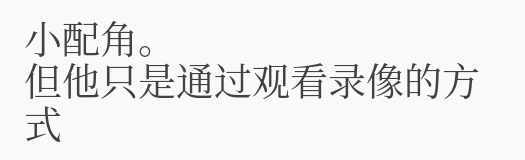小配角。
但他只是通过观看录像的方式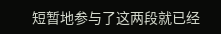短暂地参与了这两段就已经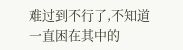难过到不行了,不知道一直困在其中的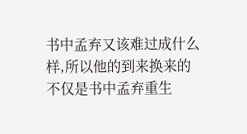书中孟弃又该难过成什么样,所以他的到来换来的不仅是书中孟弃重生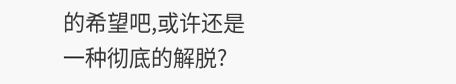的希望吧,或许还是一种彻底的解脱?